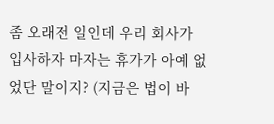좀 오래전 일인데 우리 회사가 입사하자 마자는 휴가가 아예 없었단 말이지? (지금은 법이 바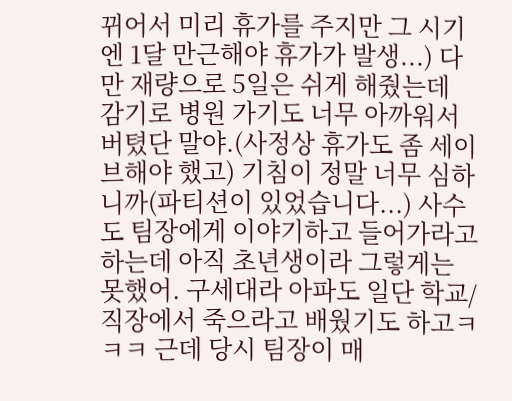뀌어서 미리 휴가를 주지만 그 시기엔 1달 만근해야 휴가가 발생...) 다만 재량으로 5일은 쉬게 해줬는데 감기로 병원 가기도 너무 아까워서 버텼단 말야.(사정상 휴가도 좀 세이브해야 했고) 기침이 정말 너무 심하니까(파티션이 있었습니다...) 사수도 팀장에게 이야기하고 들어가라고 하는데 아직 초년생이라 그렇게는 못했어. 구세대라 아파도 일단 학교/직장에서 죽으라고 배웠기도 하고ㅋㅋㅋ 근데 당시 팀장이 매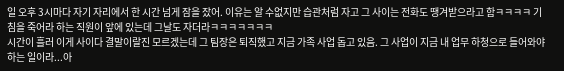일 오후 3시마다 자기 자리에서 한 시간 넘게 잠을 잤어. 이유는 알 수없지만 습관처럼 자고 그 사이는 전화도 땡겨받으라고 함ㅋㅋㅋㅋ 기침을 죽어라 하는 직원이 앞에 있는데 그날도 자더라ㅋㅋㅋㅋㅋㅋㅋ
시간이 흘러 이게 사이다 결말이랄진 모르겠는데 그 팀장은 퇴직했고 지금 가족 사업 돕고 있음. 그 사업이 지금 내 업무 하청으로 들어와야 하는 일이라...아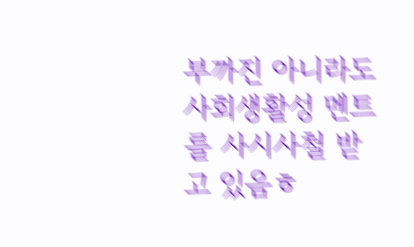부까진 아니라도 사회생활성 멘트를 사시사철 받고 있음ㅎ